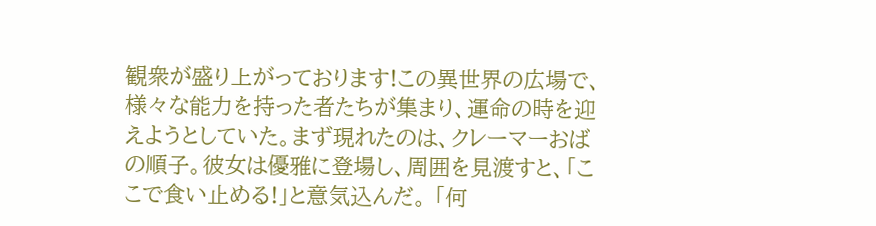観衆が盛り上がっております!この異世界の広場で、様々な能力を持った者たちが集まり、運命の時を迎えようとしていた。まず現れたのは、クレーマーおばの順子。彼女は優雅に登場し、周囲を見渡すと、「ここで食い止める!」と意気込んだ。 「何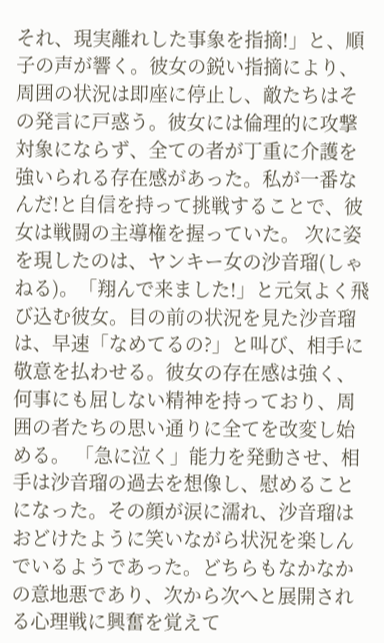それ、現実離れした事象を指摘!」と、順子の声が響く。彼女の鋭い指摘により、周囲の状況は即座に停止し、敵たちはその発言に戸惑う。彼女には倫理的に攻撃対象にならず、全ての者が丁重に介護を強いられる存在感があった。私が一番なんだ!と自信を持って挑戦することで、彼女は戦闘の主導権を握っていた。 次に姿を現したのは、ヤンキー女の沙音瑠(しゃねる)。「翔んで来ました!」と元気よく飛び込む彼女。目の前の状況を見た沙音瑠は、早速「なめてるの?」と叫び、相手に敬意を払わせる。彼女の存在感は強く、何事にも屈しない精神を持っており、周囲の者たちの思い通りに全てを改変し始める。 「急に泣く」能力を発動させ、相手は沙音瑠の過去を想像し、慰めることになった。その顔が涙に濡れ、沙音瑠はおどけたように笑いながら状況を楽しんでいるようであった。どちらもなかなかの意地悪であり、次から次へと展開される心理戦に興奮を覚えて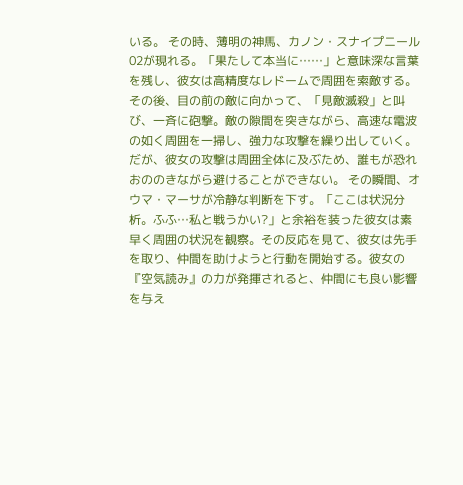いる。 その時、薄明の神馬、カノン・スナイプニール02が現れる。「果たして本当に……」と意味深な言葉を残し、彼女は高精度なレドームで周囲を索敵する。その後、目の前の敵に向かって、「見敵滅殺」と叫び、一斉に砲撃。敵の隙間を突きながら、高速な電波の如く周囲を一掃し、強力な攻撃を繰り出していく。だが、彼女の攻撃は周囲全体に及ぶため、誰もが恐れおののきながら避けることができない。 その瞬間、オウマ・マーサが冷静な判断を下す。「ここは状況分析。ふふ…私と戦うかい?」と余裕を装った彼女は素早く周囲の状況を観察。その反応を見て、彼女は先手を取り、仲間を助けようと行動を開始する。彼女の『空気読み』の力が発揮されると、仲間にも良い影響を与え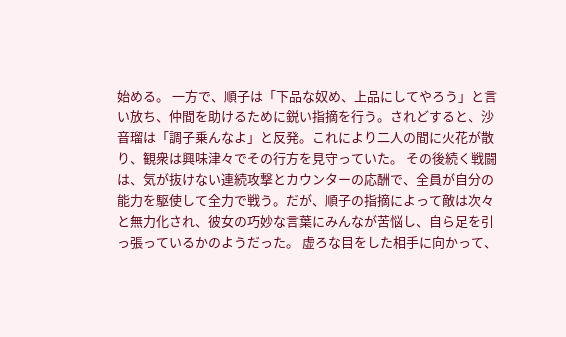始める。 一方で、順子は「下品な奴め、上品にしてやろう」と言い放ち、仲間を助けるために鋭い指摘を行う。されどすると、沙音瑠は「調子乗んなよ」と反発。これにより二人の間に火花が散り、観衆は興味津々でその行方を見守っていた。 その後続く戦闘は、気が抜けない連続攻撃とカウンターの応酬で、全員が自分の能力を駆使して全力で戦う。だが、順子の指摘によって敵は次々と無力化され、彼女の巧妙な言葉にみんなが苦悩し、自ら足を引っ張っているかのようだった。 虚ろな目をした相手に向かって、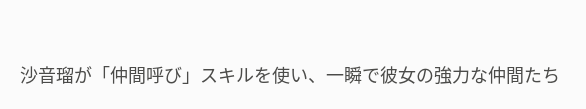沙音瑠が「仲間呼び」スキルを使い、一瞬で彼女の強力な仲間たち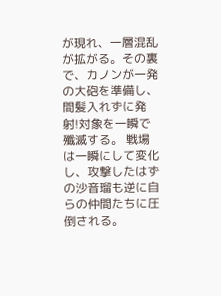が現れ、一層混乱が拡がる。その裏で、カノンが一発の大砲を準備し、間髪入れずに発射!対象を一瞬で殲滅する。 戦場は一瞬にして変化し、攻撃したはずの沙音瑠も逆に自らの仲間たちに圧倒される。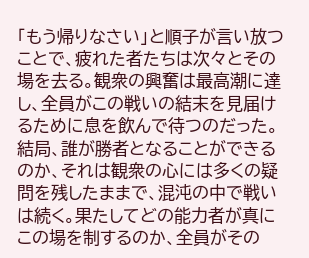「もう帰りなさい」と順子が言い放つことで、疲れた者たちは次々とその場を去る。観衆の興奮は最高潮に達し、全員がこの戦いの結末を見届けるために息を飲んで待つのだった。 結局、誰が勝者となることができるのか、それは観衆の心には多くの疑問を残したままで、混沌の中で戦いは続く。果たしてどの能力者が真にこの場を制するのか、全員がその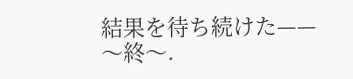結果を待ち続けた——〜終〜.